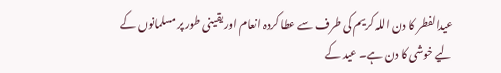عیدالفطر کا دن اللہ کریم کی طرف سے عطا کردہ انعام اور یقینی طور پر مسلمانوں کے لیے خوشی کا دن ہے۔ عید کے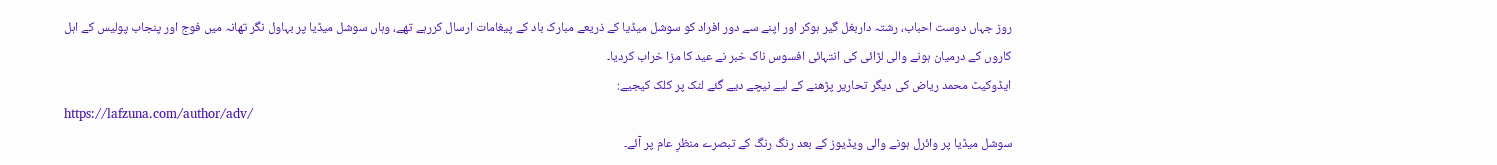روز جہاں دوست احباب، رشتہ داربغل گیر ہوکر اور اپنے سے دور افراد کو سوشل میڈیا کے ذریعے مبارک باد کے پیغامات ارسال کررہے تھے، وہاں سوشل میڈیا پر بہاول نگر تھانہ میں فوج اور پنجاب پولیس کے اہل کاروں کے درمیان ہونے والی لڑائی کی انتہائی افسوس ناک خبر نے عید کا مزا خراب کردیا۔
ایڈوکیٹ محمد ریاض کی دیگر تحاریر پڑھنے کے لیے نیچے دیے گئے لنک پر کلک کیجیے:
https://lafzuna.com/author/adv/
سوشل میڈیا پر وائرل ہونے والی ویڈیوز کے بعد رنگ رنگ کے تبصرے منظرِ عام پر آئے۔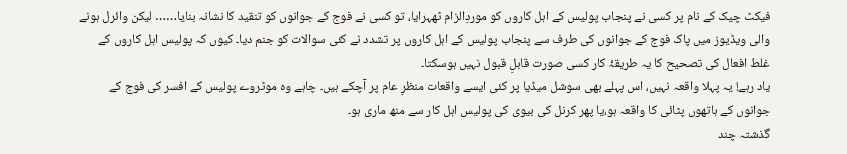فیکٹ چیک کے نام پر کسی نے پنجاب پولیس کے اہل کاروں کو موردِالزام ٹھہرایا، تو کسی نے فوج کے جوانوں کو تنقید کا نشانہ بنایا…… لیکن وائرل ہونے والی ویڈیوز میں پاک فوج کے جوانوں کی طرف سے پنجاب پولیس کے اہل کاروں پر تشدد نے کئی سوالات کو جنم دیا۔ کیوں کہ پولیس اہل کاروں کے غلط افعال کی تصحیح کا یہ طریقۂ کار کسی صورت قابلِ قبول نہیں ہوسکتا۔
یاد رہے! یہ پہلا واقعہ نہیں، اس پہلے بھی سوشل میڈیا پر کئی ایسے واقعات منظرِ عام پر آچکے ہیں۔ چاہے وہ موٹروے پولیس کے افسر کی فوج کے جوانوں کے ہاتھوں پٹائی کا واقعہ ہو،یا پھر کرنل کی بیوی کی پولیس اہل کار سے منھ ماری ہو۔
گذشتہ چند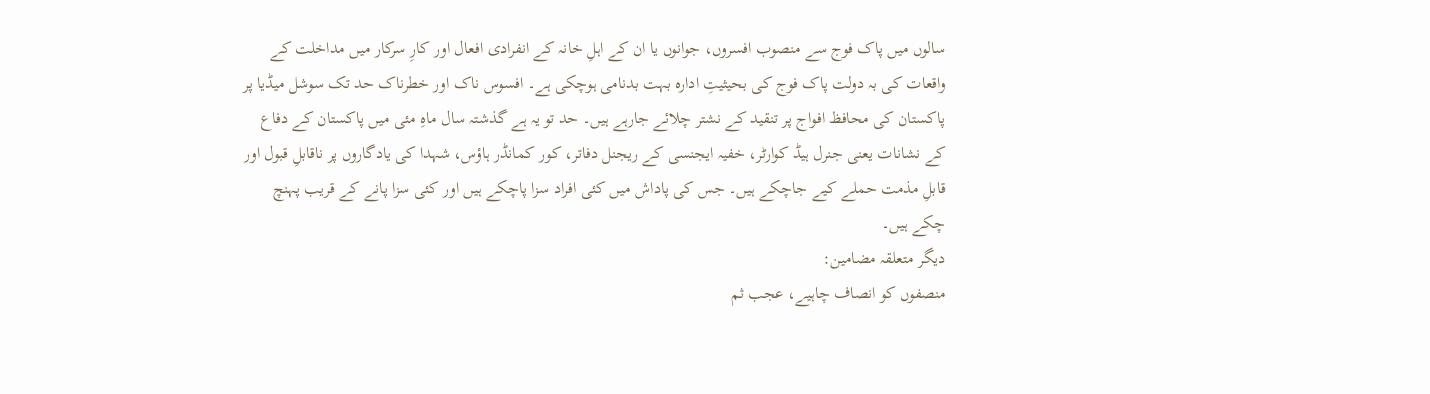سالوں میں پاک فوج سے منصوب افسروں، جوانوں یا ان کے اہلِ خانہ کے انفرادی افعال اور کارِ سرکار میں مداخلت کے واقعات کی بہ دولت پاک فوج کی بحیثیتِ ادارہ بہت بدنامی ہوچکی ہے۔ افسوس ناک اور خطرناک حد تک سوشل میڈیا پر پاکستان کی محافظ افواج پر تنقید کے نشتر چلائے جارہے ہیں۔ حد تو یہ ہے گذشتہ سال ماہِ مئی میں پاکستان کے دفاع کے نشانات یعنی جنرل ہیڈ کوارٹر، خفیہ ایجنسی کے ریجنل دفاتر، کور کمانڈر ہاؤس، شہدا کی یادگاروں پر ناقابلِ قبول اور قابلِ مذمت حملے کیے جاچکے ہیں۔ جس کی پاداش میں کئی افراد سزا پاچکے ہیں اور کئی سزا پانے کے قریب پہنچ چکے ہیں۔
دیگر متعلقہ مضامین:
منصفوں کو انصاف چاہیے، عجب ثم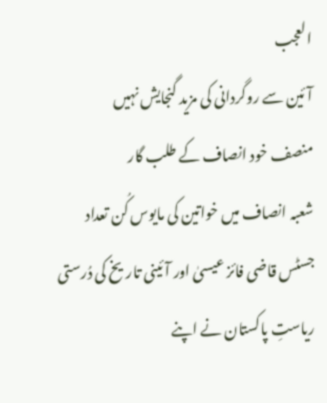العجب
آئین سے روگردانی کی مزید گنجایش نہیں
منصف خود انصاف کے طلب گار
شعبہ انصاف میں خواتین کی مایوس کُن تعداد
جسٹس قاضی فائز عیسیٰ اور آئینی تاریخ کی دُرستی
ریاستِ پاکستان نے اپنے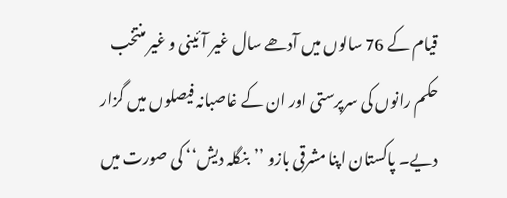قیام کے 76 سالوں میں آدھے سال غیر آئینی و غیر منتخب حکم رانوں کی سرپرستی اور ان کے غاصبانہ فیصلوں میں گزار دیے۔ پاکستان اپنا مشرقی بازو ’’بنگلہ دیش‘‘ کی صورت میں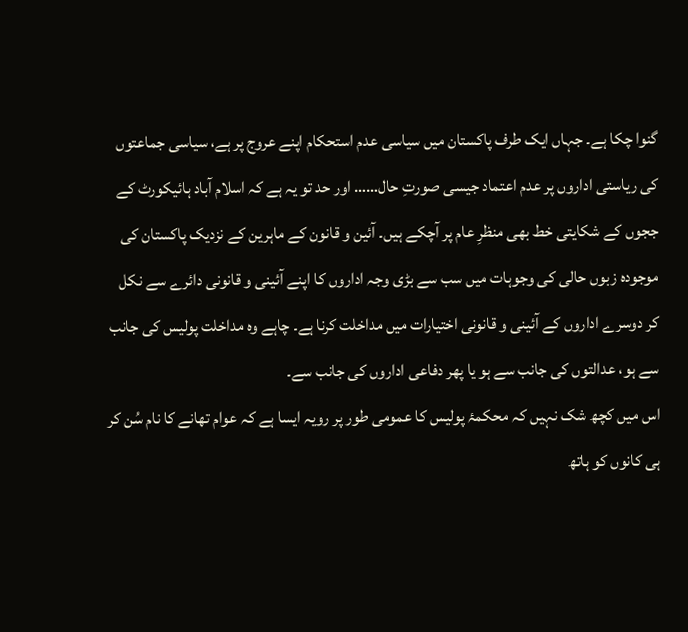گنوا چکا ہے۔ جہاں ایک طرف پاکستان میں سیاسی عدم استحکام اپنے عروج پر ہے، سیاسی جماعتوں کی ریاستی اداروں پر عدم اعتماد جیسی صورتِ حال…… اور حد تو یہ ہے کہ اسلام آباد ہائیکورٹ کے ججوں کے شکایتی خط بھی منظرِ عام پر آچکے ہیں۔ آئین و قانون کے ماہرین کے نزدیک پاکستان کی موجودہ زبوں حالی کی وجوہات میں سب سے بڑی وجہ اداروں کا اپنے آئینی و قانونی دائرے سے نکل کر دوسرے اداروں کے آئینی و قانونی اختیارات میں مداخلت کرنا ہے۔ چاہے وہ مداخلت پولیس کی جانب سے ہو، عدالتوں کی جانب سے ہو یا پھر دفاعی اداروں کی جانب سے۔
اس میں کچھ شک نہیں کہ محکمۂ پولیس کا عمومی طور پر رویہ ایسا ہے کہ عوام تھانے کا نام سُن کر ہی کانوں کو ہاتھ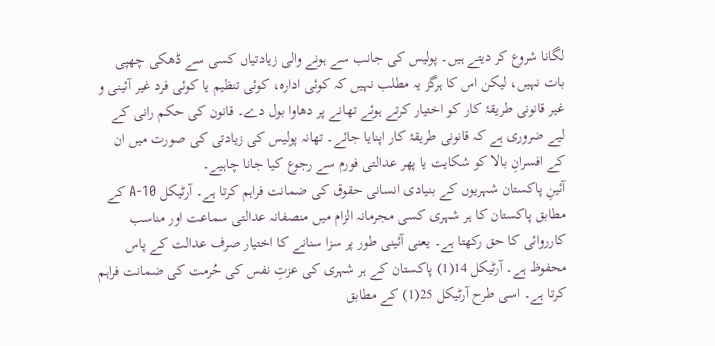لگانا شروع کر دیتے ہیں۔ پولیس کی جانب سے ہونے والی زیادتیاں کسی سے ڈھکی چھپی بات نہیں، لیکن اس کا ہرگز یہ مطلب نہیں کہ کوئی ادارہ، کوئی تنظیم یا کوئی فرد غیر آئینی و غیر قانونی طریقۂ کار کو اختیار کرتے ہوئے تھانے پر دھاوا بول دے۔ قانون کی حکم رانی کے لیے ضروری ہے کہ قانونی طریقۂ کار اپنایا جائے۔ تھانہ پولیس کی زیادتی کی صورت میں ان کے افسرانِ بالا کو شکایت یا پھر عدالتی فورم سے رجوع کیا جانا چاہیے۔
آئینِ پاکستان شہریوں کے بنیادی انسانی حقوق کی ضمانت فراہم کرتا ہے۔ آرٹیکل 10-A کے مطابق پاکستان کا ہر شہری کسی مجرمانہ الزام میں منصفانہ عدالتی سماعت اور مناسب کارروائی کا حق رکھتا ہے۔ یعنی آئینی طور پر سزا سنانے کا اختیار صرف عدالت کے پاس محفوظ ہے۔ آرٹیکل 14(1) پاکستان کے ہر شہری کی عزتِ نفس کی حُرمت کی ضمانت فراہم کرتا ہے۔ اسی طرح آرٹیکل 25(1) کے مطابق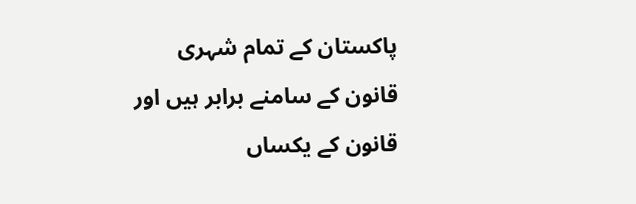پاکستان کے تمام شہری قانون کے سامنے برابر ہیں اور قانون کے یکساں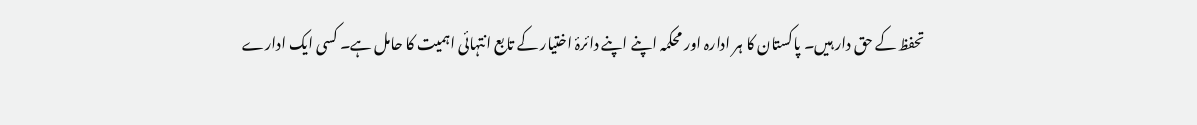تحفظ کے حق دار ہیں۔ پاکستان کا ہر ادارہ اور محکمہ اپنے اپنے دائرۂ اختیار کے تابع انتہائی اہمیت کا حامل ہے۔ کسی ایک ادارے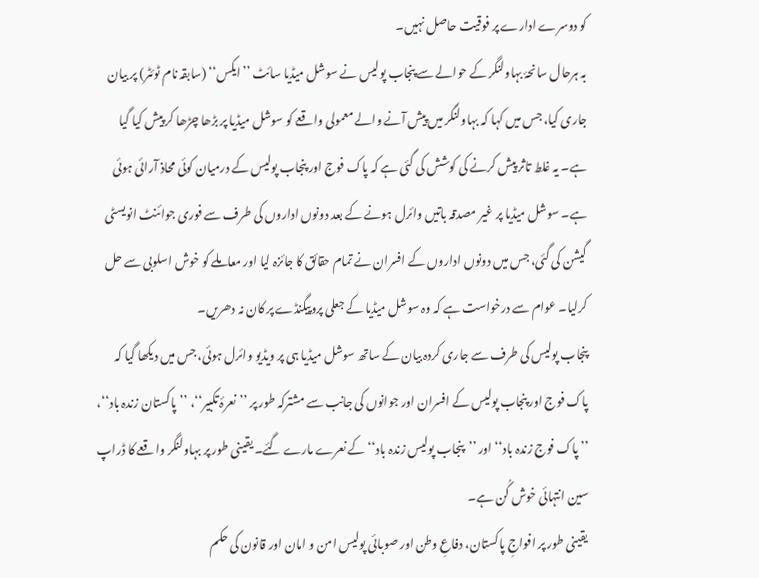کو دوسرے ادارے پر فوقیت حاصل نہیں۔
بہ ہرحال سانحۂ بہاولنگر کے حوالے سے پنجاب پولیس نے سوشل میڈیا سائٹ ’’ایکس‘‘ (سابقہ نام ٹوئٹر) پر بیان جاری کیا، جس میں کہا کہ بہاولنگر میں پیش آنے والے معمولی واقعے کو سوشل میڈیا پر بڑھا چڑھا کر پیش کیا گیا ہے۔ یہ غلط تاثر پیش کرنے کی کوشش کی گئی ہے کہ پاک فوج اور پنجاب پولیس کے درمیان کوئی محاذ آرائی ہوئی ہے۔ سوشل میڈیا پر غیر مصدقہ باتیں وائرل ہونے کے بعد دونوں اداروں کی طرف سے فوری جوائنٹ انویسٹی گیشن کی گئی، جس میں دونوں اداروں کے افسران نے تمام حقائق کا جائزہ لیا اور معاملے کو خوش اسلوبی سے حل کرلیا۔ عوام سے درخواست ہے کہ وہ سوشل میڈیا کے جعلی پروپیگنڈے پر کان نہ دھریں۔
پنجاب پولیس کی طرف سے جاری کردہ بیان کے ساتھ سوشل میڈیا ہی پر ویڈیو وائرل ہوئی، جس میں دیکھا گیا کہ پاک فوج اور پنجاب پولیس کے افسران اور جوانوں کی جانب سے مشترکہ طور پر ’’نعرۂ تکبیر‘‘، ’’پاکستان زندہ باد‘‘، ’’پاک فوج زندہ باد‘‘ اور ’’پنجاب پولیس زندہ باد‘‘ کے نعرے مارے گئے۔ یقینی طور پر بہاولنگر واقعے کا ڈراپ سین انتہائی خوش کُن ہے۔
یقینی طور پر افواجِ پاکستان، دفاعِ وطن اور صوبائی پولیس امن و امان اور قانون کی حکم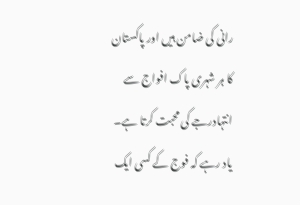رانی کی ضامن ہیں اور پاکستان کا ہر شہری پاک افواج سے انتہادرجے کی محبت کرتا ہے۔ یاد رہے کہ فوج کے کسی ایک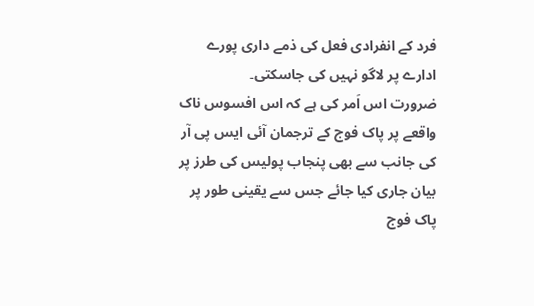فرد کے انفرادی فعل کی ذمے داری پورے ادارے پر لاگو نہیں کی جاسکتی۔
ضرورت اس اَمر کی ہے کہ اس افسوس ناک واقعے پر پاک فوج کے ترجمان آئی ایس پی آر کی جانب سے بھی پنجاب پولیس کی طرز پر بیان جاری کیا جائے جس سے یقینی طور پر پاک فوج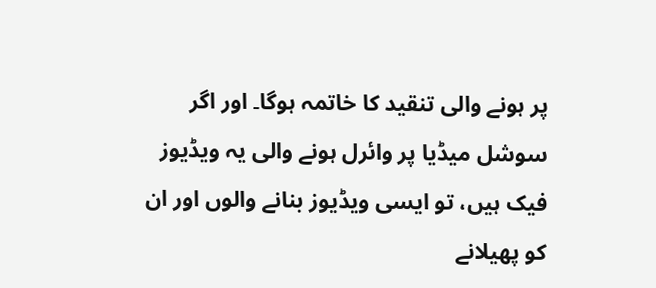پر ہونے والی تنقید کا خاتمہ ہوگا۔ اور اگر سوشل میڈیا پر وائرل ہونے والی یہ ویڈیوز فیک ہیں، تو ایسی ویڈیوز بنانے والوں اور ان کو پھیلانے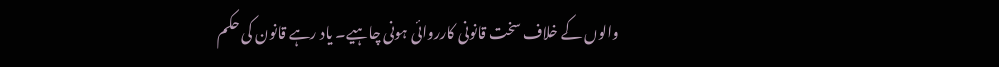والوں کے خلاف سخت قانونی کارروائی ہونی چاہیے۔ یاد رہے قانون کی حکم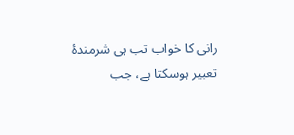رانی کا خواب تب ہی شرمندۂ تعبیر ہوسکتا ہے، جب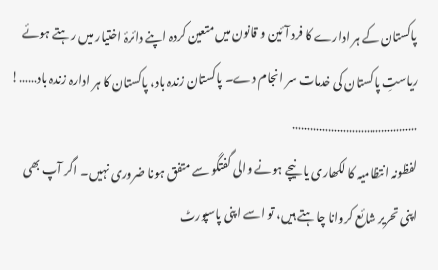پاکستان کے ہر ادارے کا فرد آئین و قانون میں متعین کردہ اپنے دائرۂ اختیار میں رہتے ہوئے ریاستِ پاکستان کی خدمات سر انجام دے۔ پاکستان زندہ باد، پاکستان کا ہر ادارہ زندہ باد……!
……………………………………
لفظونہ انتظامیہ کا لکھاری یا نیچے ہونے والی گفتگو سے متفق ہونا ضروری نہیں۔ اگر آپ بھی اپنی تحریر شائع کروانا چاہتے ہیں، تو اسے اپنی پاسپورٹ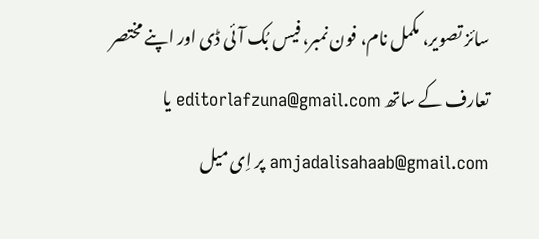سائز تصویر، مکمل نام، فون نمبر، فیس بُک آئی ڈی اور اپنے مختصر تعارف کے ساتھ editorlafzuna@gmail.com یا amjadalisahaab@gmail.com پر اِی میل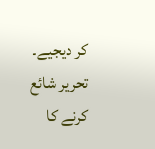کر دیجیے۔ تحریر شائع کرنے کا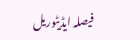فیصلہ ایڈیٹوریل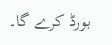بورڈ کرے گا۔